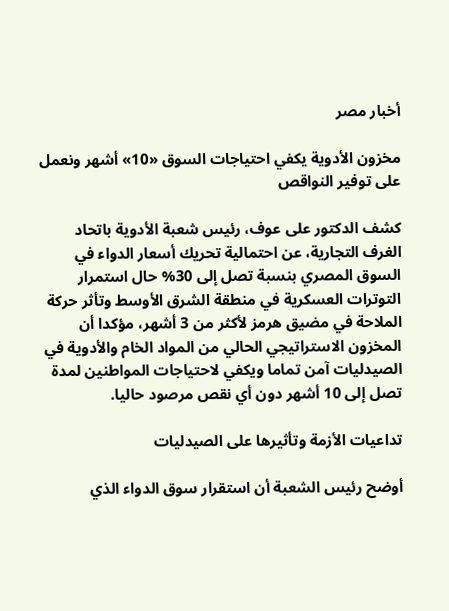أخبار مصر

مخزون الأدوية يكفي احتياجات السوق «10» أشهر ونعمل على توفير النواقص

كشف الدكتور على عوف، رئيس شعبة الأدوية باتحاد الغرف التجارية، عن احتمالية تحريك أسعار الدواء في السوق المصري بنسبة تصل إلى 30% حال استمرار التوترات العسكرية في منطقة الشرق الأوسط وتأثر حركة الملاحة في مضيق هرمز لأكثر من 3 أشهر، مؤكدا أن المخزون الاستراتيجي الحالي من المواد الخام والأدوية في الصيدليات آمن تماما ويكفي لاحتياجات المواطنين لمدة تصل إلى 10 أشهر دون أي نقص مرصود حاليا.

تداعيات الأزمة وتأثيرها على الصيدليات

أوضح رئيس الشعبة أن استقرار سوق الدواء الذي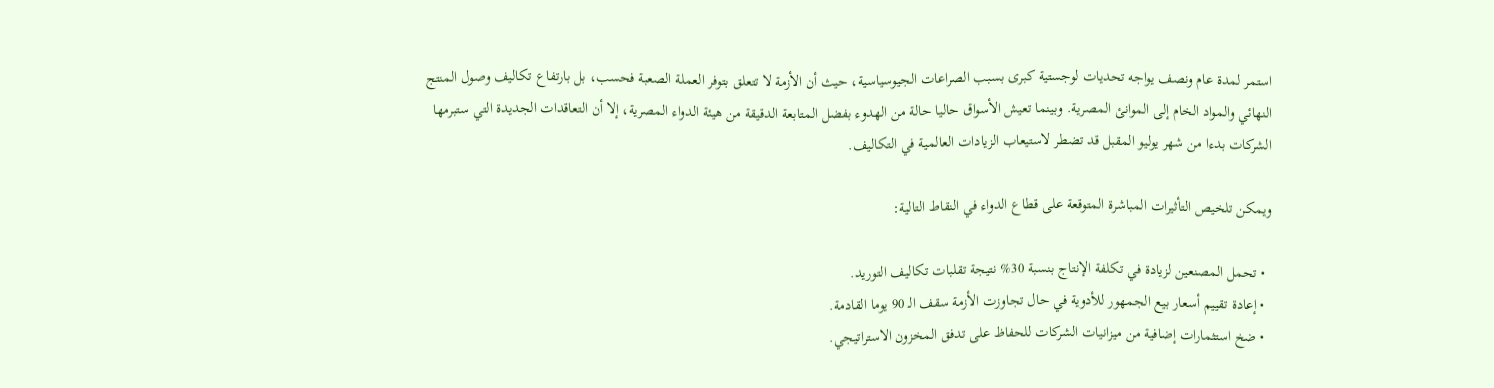استمر لمدة عام ونصف يواجه تحديات لوجستية كبرى بسبب الصراعات الجيوسياسية، حيث أن الأزمة لا تتعلق بتوفر العملة الصعبة فحسب، بل بارتفاع تكاليف وصول المنتج النهائي والمواد الخام إلى الموانئ المصرية. وبينما تعيش الأسواق حاليا حالة من الهدوء بفضل المتابعة الدقيقة من هيئة الدواء المصرية، إلا أن التعاقدات الجديدة التي ستبرمها الشركات بدءا من شهر يوليو المقبل قد تضطر لاستيعاب الزيادات العالمية في التكاليف.

ويمكن تلخيص التأثيرات المباشرة المتوقعة على قطاع الدواء في النقاط التالية:

  • تحمل المصنعين لزيادة في تكلفة الإنتاج بنسبة 30% نتيجة تقلبات تكاليف التوريد.
  • إعادة تقييم أسعار بيع الجمهور للأدوية في حال تجاوزت الأزمة سقف الـ 90 يوما القادمة.
  • ضخ استثمارات إضافية من ميزانيات الشركات للحفاظ على تدفق المخزون الاستراتيجي.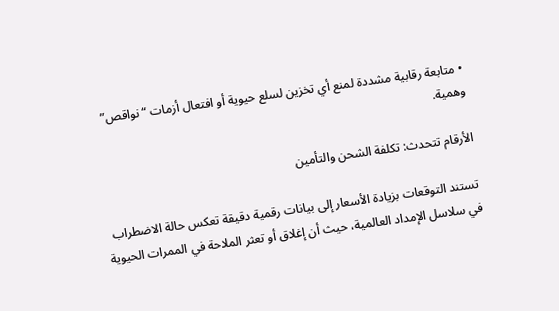• متابعة رقابية مشددة لمنع أي تخزين لسلع حيوية أو افتعال أزمات “نواقص” وهمية.

الأرقام تتحدث: تكلفة الشحن والتأمين

تستند التوقعات بزيادة الأسعار إلى بيانات رقمية دقيقة تعكس حالة الاضطراب في سلاسل الإمداد العالمية، حيث أن إغلاق أو تعثر الملاحة في الممرات الحيوية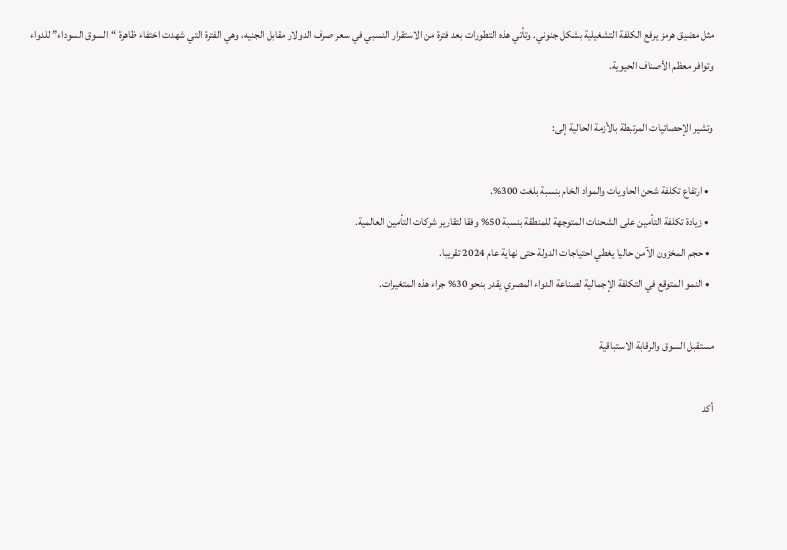مثل مضيق هرمز يرفع الكلفة التشغيلية بشكل جنوني. وتأتي هذه التطورات بعد فترة من الاستقرار النسبي في سعر صرف الدولار مقابل الجنيه، وهي الفترة التي شهدت اختفاء ظاهرة “السوق السوداء” للدواء وتوافر معظم الأصناف الحيوية.

وتشير الإحصائيات المرتبطة بالأزمة الحالية إلى:

  • ارتفاع تكلفة شحن الحاويات والمواد الخام بنسبة بلغت 300%.
  • زيادة تكلفة التأمين على الشحنات المتوجهة للمنطقة بنسبة 50% وفقا لتقارير شركات التأمين العالمية.
  • حجم المخزون الآمن حاليا يغطي احتياجات الدولة حتى نهاية عام 2024 تقريبا.
  • النمو المتوقع في التكلفة الإجمالية لصناعة الدواء المصري يقدر بنحو 30% جراء هذه المتغيرات.

مستقبل السوق والرقابة الاستباقية

أكد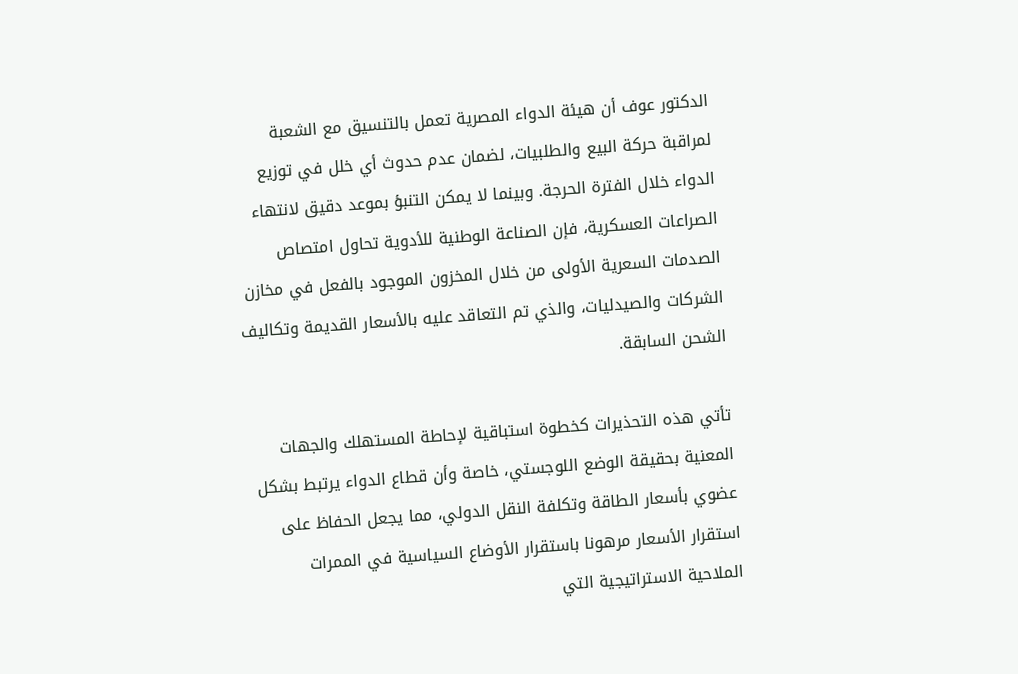الدكتور عوف أن هيئة الدواء المصرية تعمل بالتنسيق مع الشعبة لمراقبة حركة البيع والطلبيات، لضمان عدم حدوث أي خلل في توزيع الدواء خلال الفترة الحرجة. وبينما لا يمكن التنبؤ بموعد دقيق لانتهاء الصراعات العسكرية، فإن الصناعة الوطنية للأدوية تحاول امتصاص الصدمات السعرية الأولى من خلال المخزون الموجود بالفعل في مخازن الشركات والصيدليات، والذي تم التعاقد عليه بالأسعار القديمة وتكاليف الشحن السابقة.

تأتي هذه التحذيرات كخطوة استباقية لإحاطة المستهلك والجهات المعنية بحقيقة الوضع اللوجستي، خاصة وأن قطاع الدواء يرتبط بشكل عضوي بأسعار الطاقة وتكلفة النقل الدولي، مما يجعل الحفاظ على استقرار الأسعار مرهونا باستقرار الأوضاع السياسية في الممرات الملاحية الاستراتيجية التي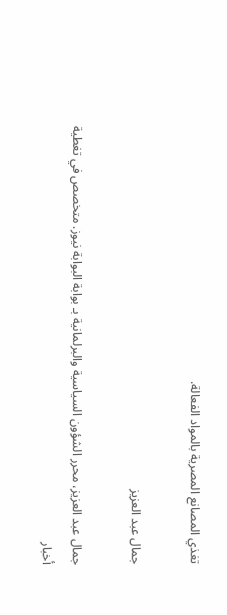تغذي المصانع المصرية بالمواد الفعالة.

جمال عبد العزيز

جمال عبد العزيز، محرر الشؤون السياسية والبرلمانية بـ بوابة البوابة نيوز. متخصص في تغطية أخبار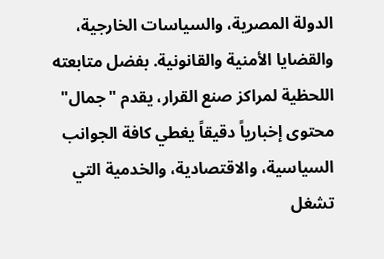الدولة المصرية، والسياسات الخارجية، والقضايا الأمنية والقانونية. بفضل متابعته اللحظية لمراكز صنع القرار، يقدم "جمال" محتوى إخبارياً دقيقاً يغطي كافة الجوانب السياسية، والاقتصادية، والخدمية التي تشغل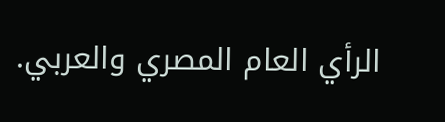الرأي العام المصري والعربي.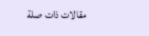مقالات ذات صلة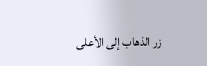زر الذهاب إلى الأعلى